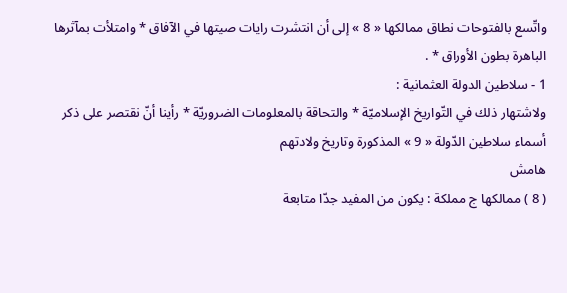واتّسع بالفتوحات نطاق ممالكها « 8 » إلى أن انتشرت رايات صيتها في الآفاق * وامتلأت بمآثرها الباهرة بطون الأوراق * .
1 - سلاطين الدولة العثمانية :
ولاشتهار ذلك في التّواريخ الإسلاميّة * والتحاقة بالمعلومات الضروريّة * رأينا أنّ نقتصر على ذكر أسماء سلاطين الدّولة « 9 » المذكورة وتاريخ ولادتهم
هامش
( 8 ) ممالكها ج مملكة : يكون من المفيد جدّا متابعة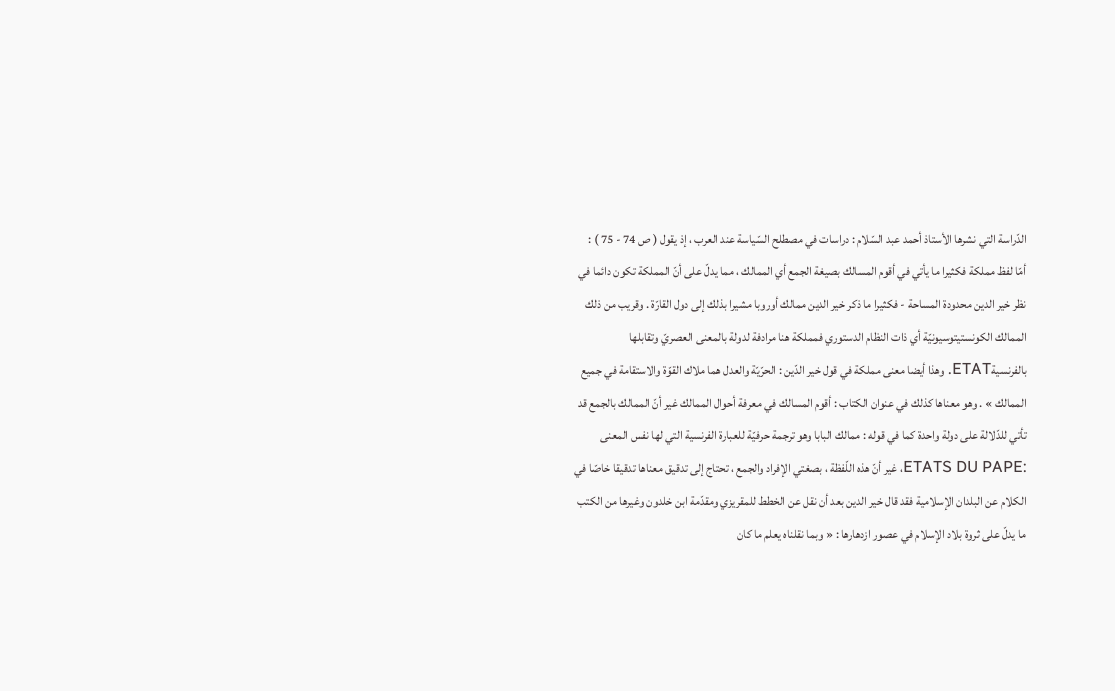الدّراسة التي نشرها الأستاذ أحمد عبد السّلام : دراسات في مصطلح السّياسة عند العرب ، إذ يقول ( ص 74 - 75 ) :
أمّا لفظ مملكة فكثيرا ما يأتي في أقوم المسالك بصيغة الجمع أي الممالك ، مما يدلّ على أنّ المملكة تكون دائما في نظر خير الدين محدودة المساحة - فكثيرا ما ذكر خير الدين ممالك أوروبا مشيرا بذلك إلى دول القارّة . وقريب من ذلك الممالك الكونستيتوسيونيّة أي ذات النظام الدستوري فمملكة هنا مرادفة لدولة بالمعنى العصريّ وتقابلها بالفرنسيةETAT. وهذا أيضا معنى مملكة في قول خير الدّين : الحرّيّة والعدل هما ملاك القوّة والاستقامة في جميع الممالك » . وهو معناها كذلك في عنوان الكتاب : أقوم المسالك في معرفة أحوال الممالك غير أنّ الممالك بالجمع قد تأتي للدّلالة على دولة واحدة كما في قوله : ممالك البابا وهو ترجمة حرفيّة للعبارة الفرنسية التي لها نفس المعنى :ETATS DU PAPE، غير أنّ هذه اللّفظة ، بصغتي الإفراد والجمع ، تحتاج إلى تدقيق معناها تدقيقا خاصّا في الكلام عن البلدان الإسلامية فقد قال خير الدين بعد أن نقل عن الخطط للمقريزي ومقدّمة ابن خلدون وغيرها من الكتب ما يدلّ على ثروة بلاد الإسلام في عصور ازدهارها : « وبما نقلناه يعلم ما كان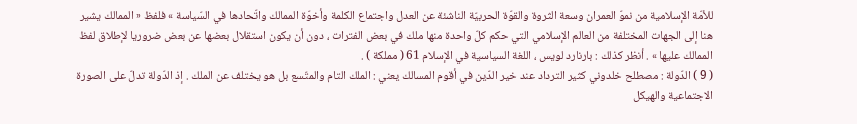للأمّة الإسلامية من نموّ العمران وسعة الثروة والقوّة الحربيّة الناشئة عن العدل واجتماع الكلمة وأخوّة الممالك واتّحادها في السّياسة » فلفظ « الممالك يشير هنا إلى الجهات المختلفة من العالم الإسلامي التي حكم كلّ واحدة منها ملك في بعض الفترات ، دون أن يكون استقلال بعضها عن بعض ضروريا لإطلاق لفظ الممالك عليها » . أنظر كذلك : بارنارد لويس ، اللغة السياسية في الإسلام 61 ( مملكة ) .
( 9 ) الدّولة : مصطلح خلدوني كثير الترداد عند خير الدّين في أقوم المسالك يعني : الملك التام والمتّسع بل هو يختلف عن الملك . إذ الدّولة تدلّ على الصورة الاجتماعية والهيكل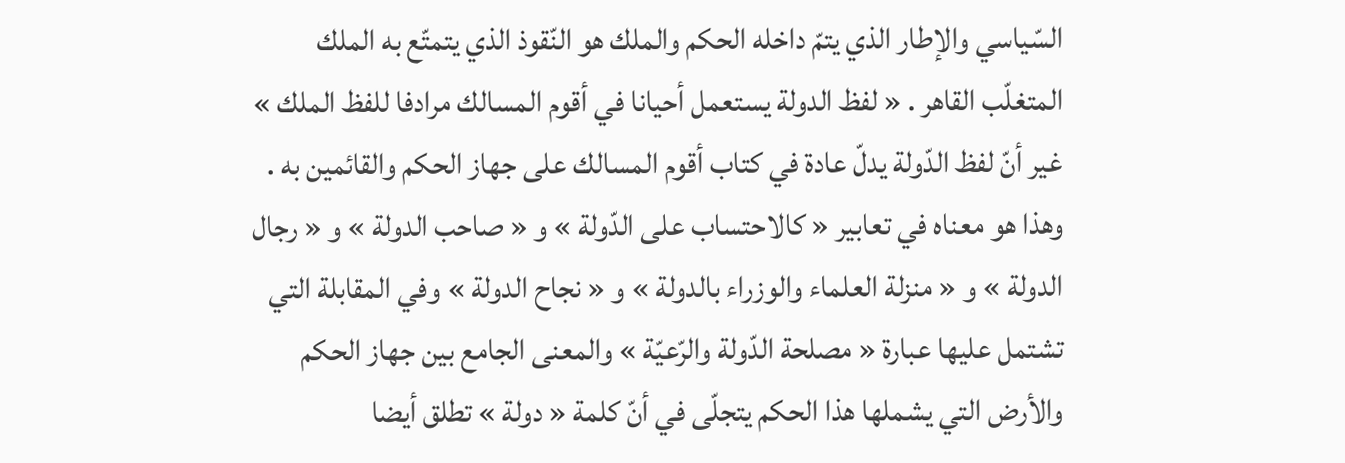السّياسي والإطار الذي يتمّ داخله الحكم والملك هو النّقوذ الذي يتمتّع به الملك المتغلّب القاهر . « لفظ الدولة يستعمل أحيانا في أقوم المسالك مرادفا للفظ الملك » غير أنّ لفظ الدّولة يدلّ عادة في كتاب أقوم المسالك على جهاز الحكم والقائمين به . وهذا هو معناه في تعابير « كالاحتساب على الدّولة » و « صاحب الدولة » و « رجال الدولة » و « منزلة العلماء والوزراء بالدولة » و « نجاح الدولة » وفي المقابلة التي تشتمل عليها عبارة « مصلحة الدّولة والرّعيّة » والمعنى الجامع بين جهاز الحكم والأرض التي يشملها هذا الحكم يتجلّى في أنّ كلمة « دولة » تطلق أيضا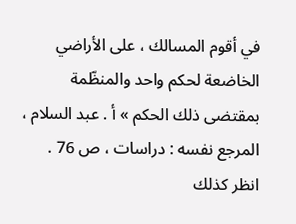في أقوم المسالك ، على الأراضي الخاضعة لحكم واحد والمنظّمة بمقتضى ذلك الحكم » أ . عبد السلام ، المرجع نفسه : دراسات ، ص 76 .
انظر كذلك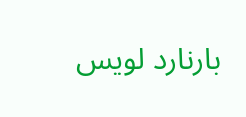بارنارد لويس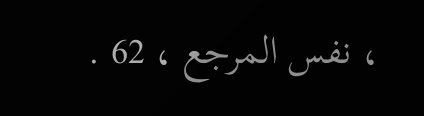، نفس المرجع ، 62 .